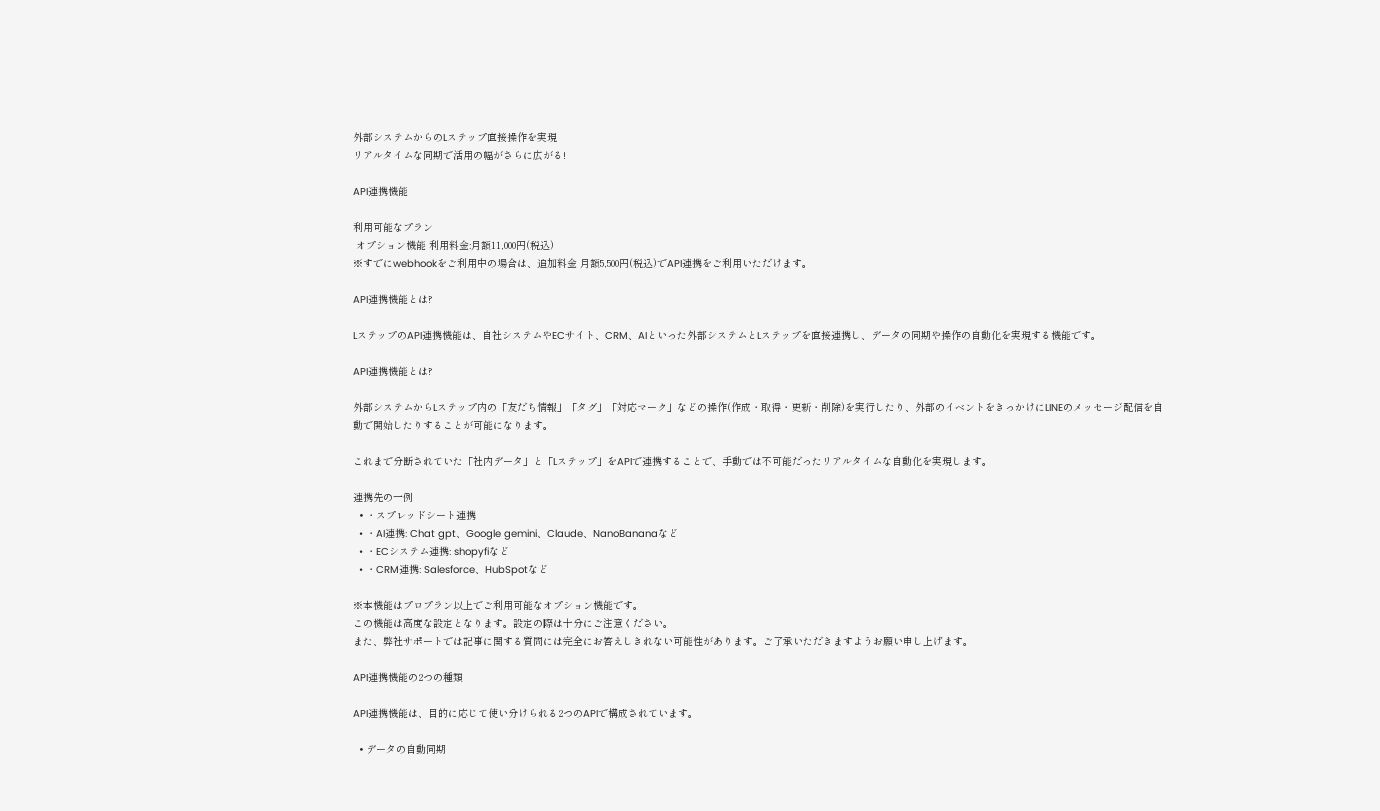外部システムからのLステップ直接操作を実現
リアルタイムな同期で活用の幅がさらに広がる!

API連携機能

利用可能なプラン
 オプション機能 利用料金:月額11,000円(税込)
※すでにwebhookをご利用中の場合は、追加料金 月額5,500円(税込)でAPI連携をご利用いただけます。

API連携機能とは?

LステップのAPI連携機能は、自社システムやECサイト、CRM、AIといった外部システムとLステップを直接連携し、データの同期や操作の自動化を実現する機能です。

API連携機能とは?

外部システムからLステップ内の「友だち情報」「タグ」「対応マーク」などの操作(作成・取得・更新・削除)を実行したり、外部のイベントをきっかけにLINEのメッセージ配信を自動で開始したりすることが可能になります。

これまで分断されていた「社内データ」と「Lステップ」をAPIで連携することで、手動では不可能だったリアルタイムな自動化を実現します。

連携先の一例
  • ・スプレッドシート連携
  • ・AI連携: Chat gpt、Google gemini、Claude、NanoBananaなど
  • ・ECシステム連携: shopyfiなど
  • ・CRM連携: Salesforce、HubSpotなど

※本機能はプロプラン以上でご利用可能なオプション機能です。
この機能は高度な設定となります。設定の際は十分にご注意ください。
また、弊社サポートでは記事に関する質問には完全にお答えしきれない可能性があります。ご了承いただきますようお願い申し上げます。

API連携機能の2つの種類

API連携機能は、目的に応じて使い分けられる2つのAPIで構成されています。

  • データの自動同期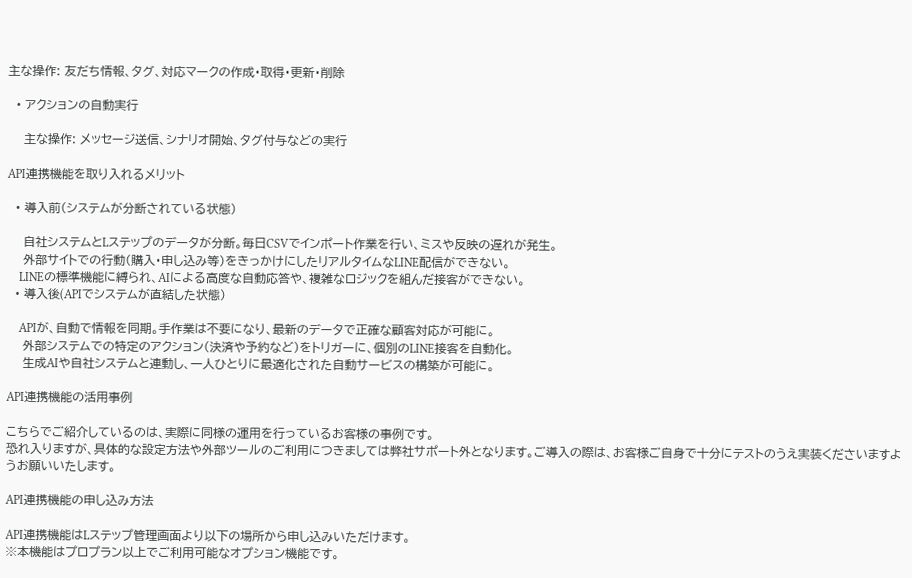主な操作: 友だち情報、タグ、対応マークの作成・取得・更新・削除

  • アクションの自動実行

    主な操作: メッセージ送信、シナリオ開始、タグ付与などの実行

API連携機能を取り入れるメリット

  • 導入前(システムが分断されている状態)

    自社システムとLステップのデータが分断。毎日CSVでインポート作業を行い、ミスや反映の遅れが発生。
    外部サイトでの行動(購入・申し込み等)をきっかけにしたリアルタイムなLINE配信ができない。
    LINEの標準機能に縛られ、AIによる高度な自動応答や、複雑なロジックを組んだ接客ができない。
  • 導入後(APIでシステムが直結した状態)

    APIが、自動で情報を同期。手作業は不要になり、最新のデータで正確な顧客対応が可能に。
    外部システムでの特定のアクション(決済や予約など)をトリガーに、個別のLINE接客を自動化。
    生成AIや自社システムと連動し、一人ひとりに最適化された自動サービスの構築が可能に。

API連携機能の活用事例

こちらでご紹介しているのは、実際に同様の運用を行っているお客様の事例です。
恐れ入りますが、具体的な設定方法や外部ツールのご利用につきましては弊社サポート外となります。ご導入の際は、お客様ご自身で十分にテストのうえ実装くださいますようお願いいたします。

API連携機能の申し込み方法

API連携機能はLステップ管理画面より以下の場所から申し込みいただけます。
※本機能はプロプラン以上でご利用可能なオプション機能です。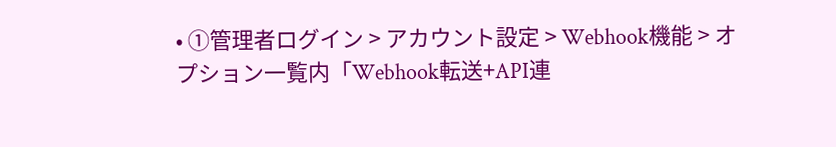• ①管理者ログイン > アカウント設定 > Webhook機能 > オプション一覧内「Webhook転送+API連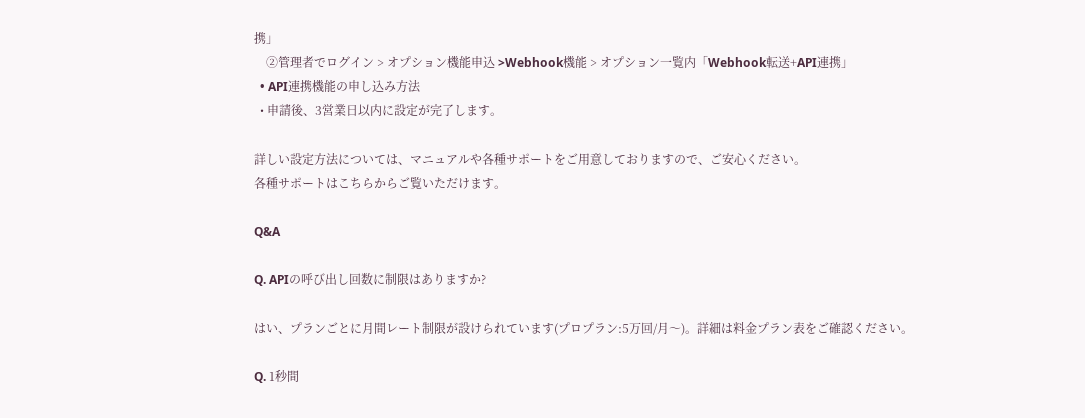携」
    ②管理者でログイン > オプション機能申込 >Webhook機能 > オプション一覧内「Webhook転送+API連携」
  • API連携機能の申し込み方法
  • 申請後、3営業日以内に設定が完了します。

詳しい設定方法については、マニュアルや各種サポートをご用意しておりますので、ご安心ください。
各種サポートはこちらからご覧いただけます。

Q&A

Q. APIの呼び出し回数に制限はありますか?

はい、プランごとに月間レート制限が設けられています(プロプラン:5万回/月〜)。詳細は料金プラン表をご確認ください。

Q. 1秒間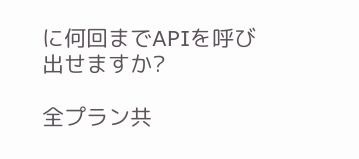に何回までAPIを呼び出せますか?

全プラン共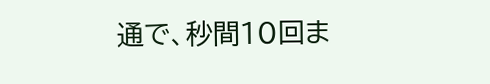通で、秒間10回ま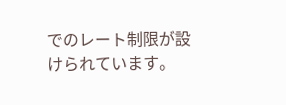でのレート制限が設けられています。